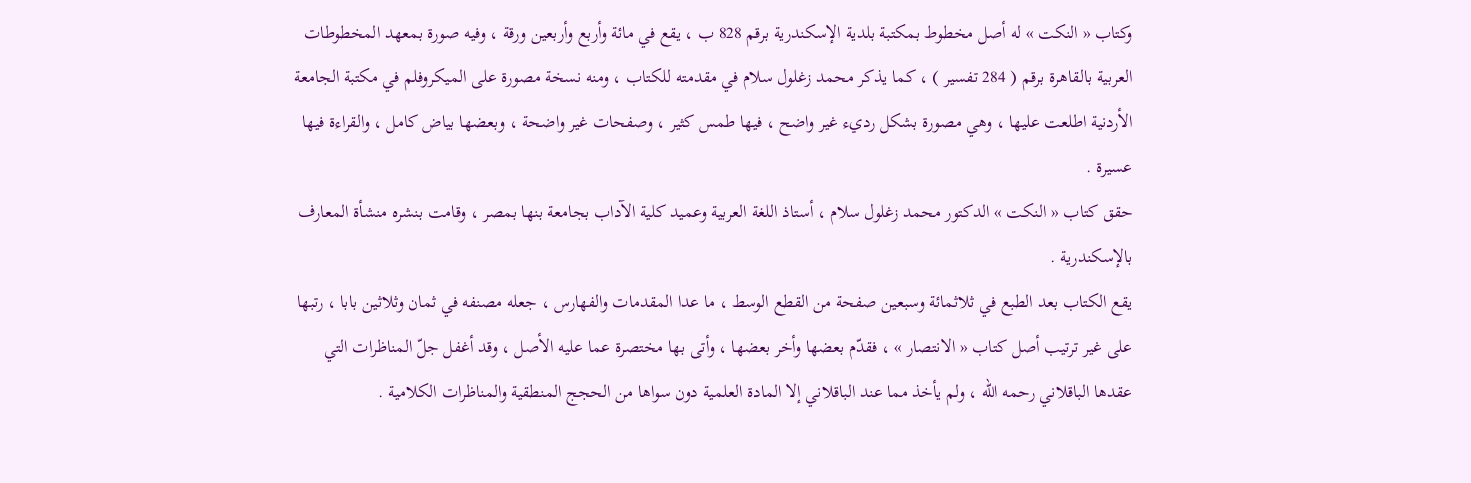وكتاب « النكت » له أصل مخطوط بمكتبة بلدية الإسكندرية برقم 828 ب ، يقع في مائة وأربع وأربعين ورقة ، وفيه صورة بمعهد المخطوطات العربية بالقاهرة برقم ( 284 تفسير ) ، كما يذكر محمد زغلول سلام في مقدمته للكتاب ، ومنه نسخة مصورة على الميكروفلم في مكتبة الجامعة الأردنية اطلعت عليها ، وهي مصورة بشكل رديء غير واضح ، فيها طمس كثير ، وصفحات غير واضحة ، وبعضها بياض كامل ، والقراءة فيها عسيرة .
حقق كتاب « النكت » الدكتور محمد زغلول سلام ، أستاذ اللغة العربية وعميد كلية الآداب بجامعة بنها بمصر ، وقامت بنشره منشأة المعارف بالإسكندرية .
يقع الكتاب بعد الطبع في ثلاثمائة وسبعين صفحة من القطع الوسط ، ما عدا المقدمات والفهارس ، جعله مصنفه في ثمان وثلاثين بابا ، رتبها على غير ترتيب أصل كتاب « الانتصار » ، فقدّم بعضها وأخر بعضها ، وأتى بها مختصرة عما عليه الأصل ، وقد أغفل جلّ المناظرات التي عقدها الباقلاني رحمه اللّه ، ولم يأخذ مما عند الباقلاني إلا المادة العلمية دون سواها من الحجج المنطقية والمناظرات الكلامية .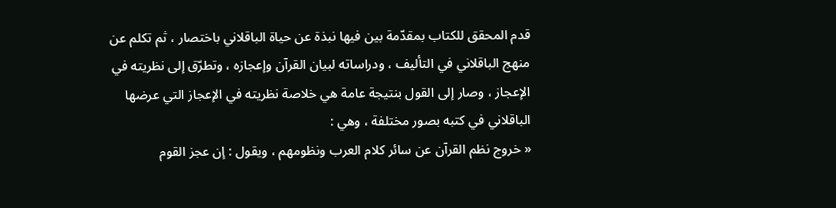قدم المحقق للكتاب بمقدّمة بين فيها نبذة عن حياة الباقلاني باختصار ، ثم تكلم عن منهج الباقلاني في التأليف ، ودراساته لبيان القرآن وإعجازه ، وتطرّق إلى نظريته في الإعجاز ، وصار إلى القول بنتيجة عامة هي خلاصة نظريته في الإعجاز التي عرضها الباقلاني في كتبه بصور مختلفة ، وهي :
« خروج نظم القرآن عن سائر كلام العرب ونظومهم ، ويقول : إن عجز القوم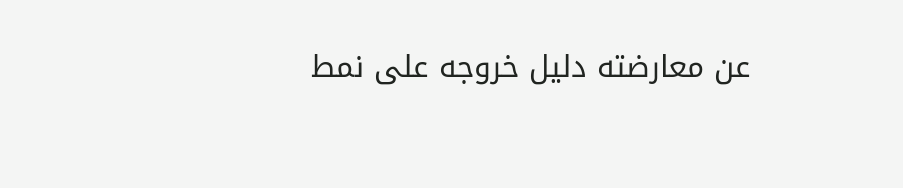عن معارضته دليل خروجه على نمط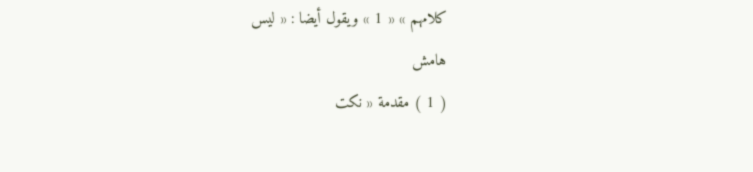كلامهم » « 1 » ويقول أيضا : « ليس
هامش
( 1 ) مقدمة « نكت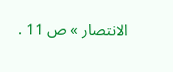الانتصار » ص 11 .